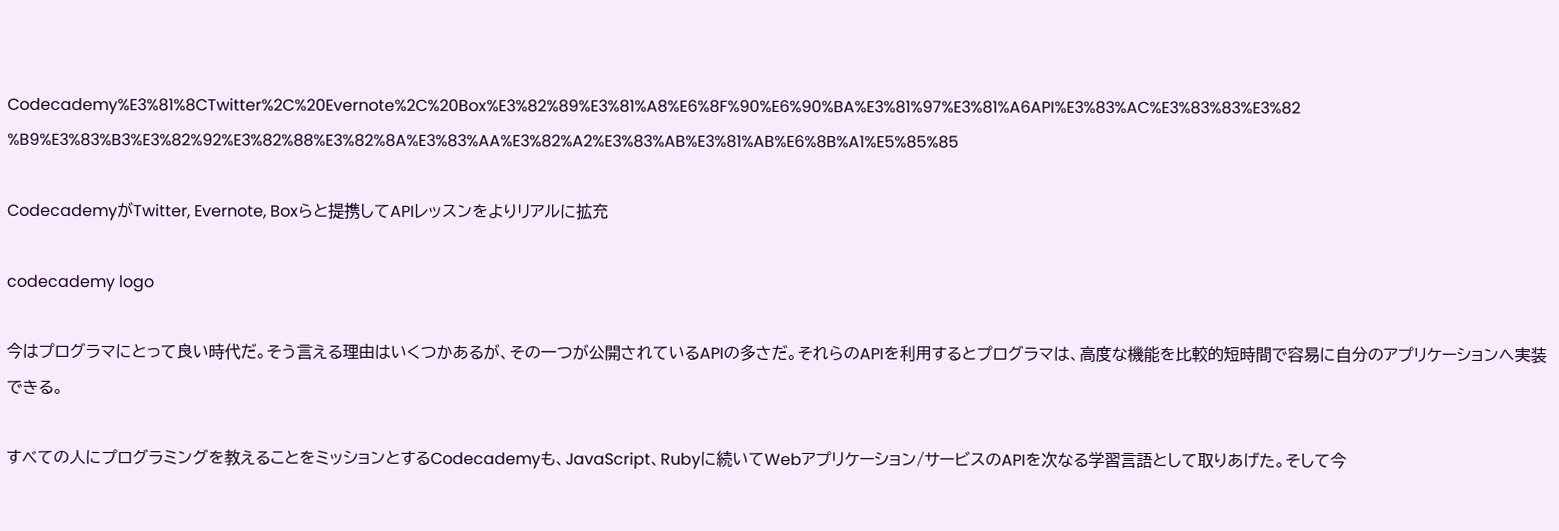Codecademy%E3%81%8CTwitter%2C%20Evernote%2C%20Box%E3%82%89%E3%81%A8%E6%8F%90%E6%90%BA%E3%81%97%E3%81%A6API%E3%83%AC%E3%83%83%E3%82%B9%E3%83%B3%E3%82%92%E3%82%88%E3%82%8A%E3%83%AA%E3%82%A2%E3%83%AB%E3%81%AB%E6%8B%A1%E5%85%85

CodecademyがTwitter, Evernote, Boxらと提携してAPIレッスンをよりリアルに拡充

codecademy logo

今はプログラマにとって良い時代だ。そう言える理由はいくつかあるが、その一つが公開されているAPIの多さだ。それらのAPIを利用するとプログラマは、高度な機能を比較的短時間で容易に自分のアプリケーションへ実装できる。

すべての人にプログラミングを教えることをミッションとするCodecademyも、JavaScript、Rubyに続いてWebアプリケーション/サービスのAPIを次なる学習言語として取りあげた。そして今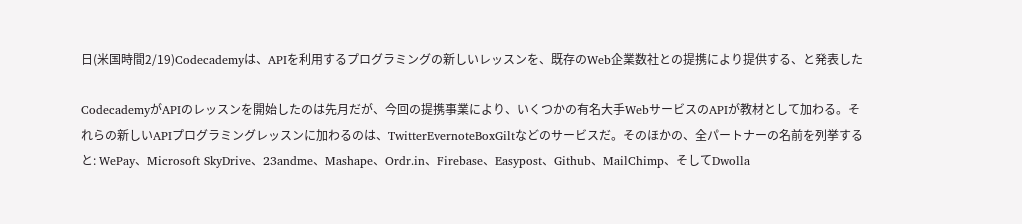日(米国時間2/19)Codecademyは、APIを利用するプログラミングの新しいレッスンを、既存のWeb企業数社との提携により提供する、と発表した

CodecademyがAPIのレッスンを開始したのは先月だが、今回の提携事業により、いくつかの有名大手WebサービスのAPIが教材として加わる。それらの新しいAPIプログラミングレッスンに加わるのは、TwitterEvernoteBoxGiltなどのサービスだ。そのほかの、全パートナーの名前を列挙すると: WePay、Microsoft SkyDrive、23andme、Mashape、Ordr.in、Firebase、Easypost、Github、MailChimp、そしてDwolla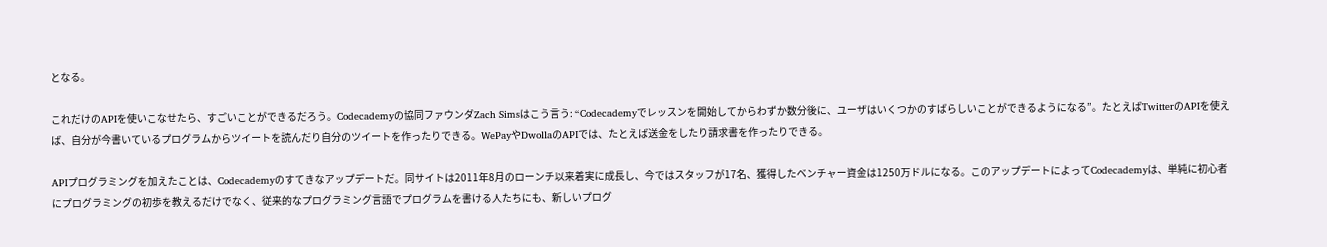となる。

これだけのAPIを使いこなせたら、すごいことができるだろう。Codecademyの協同ファウンダZach Simsはこう言う: “Codecademyでレッスンを開始してからわずか数分後に、ユーザはいくつかのすばらしいことができるようになる”。たとえばTwitterのAPIを使えば、自分が今書いているプログラムからツイートを読んだり自分のツイートを作ったりできる。WePayやDwollaのAPIでは、たとえば送金をしたり請求書を作ったりできる。

APIプログラミングを加えたことは、Codecademyのすてきなアップデートだ。同サイトは2011年8月のローンチ以来着実に成長し、今ではスタッフが17名、獲得したベンチャー資金は1250万ドルになる。このアップデートによってCodecademyは、単純に初心者にプログラミングの初歩を教えるだけでなく、従来的なプログラミング言語でプログラムを書ける人たちにも、新しいプログ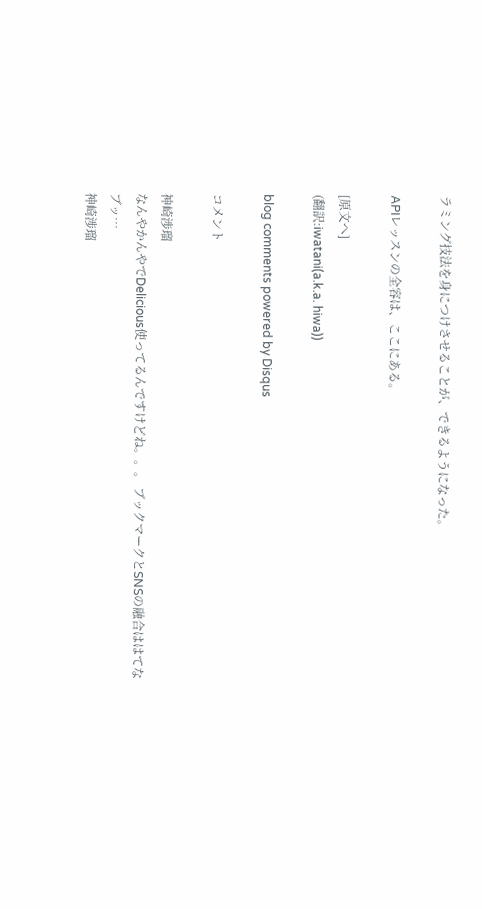ラミング技法を身につけさせることが、できるようになった。

APIレッスンの全容は、ここにある。

[原文へ]
(翻訳:iwatani(a.k.a. hiwa))

blog comments powered by Disqus

コメント

神崎渉瑠
なんやかんやでDelicious使ってるんですけどね。。。 ブックマークとSNSの融合ははてなブッ…
神崎渉瑠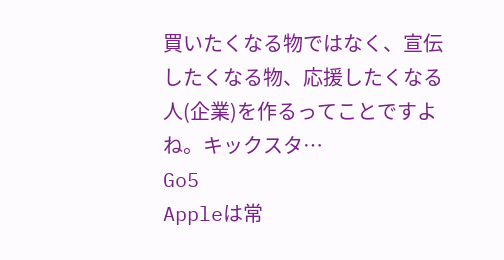買いたくなる物ではなく、宣伝したくなる物、応援したくなる人(企業)を作るってことですよね。キックスタ…
Go5
Appleは常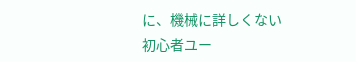に、機械に詳しくない初心者ユー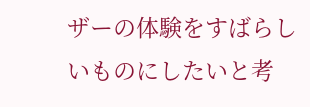ザーの体験をすばらしいものにしたいと考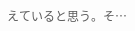えていると思う。そ…